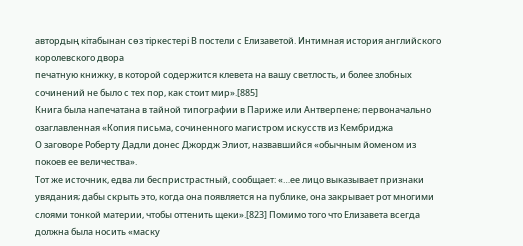автордың кітабынан сөз тіркестері В постели с Елизаветой. Интимная история английского королевского двора
печатную книжку, в которой содержится клевета на вашу светлость, и более злобных сочинений не было с тех пор, как стоит мир».[885]
Книга была напечатана в тайной типографии в Париже или Антверпене; первоначально озаглавленная «Копия письма, сочиненного магистром искусств из Кембриджа
О заговоре Роберту Дадли донес Джордж Элиот, назвавшийся «обычным йоменом из покоев ее величества».
Тот же источник, едва ли беспристрастный, сообщает: «…ее лицо выказывает признаки увядания; дабы скрыть это, когда она появляется на публике, она закрывает рот многими слоями тонкой материи, чтобы оттенить щеки».[823] Помимо того что Елизавета всегда должна была носить «маску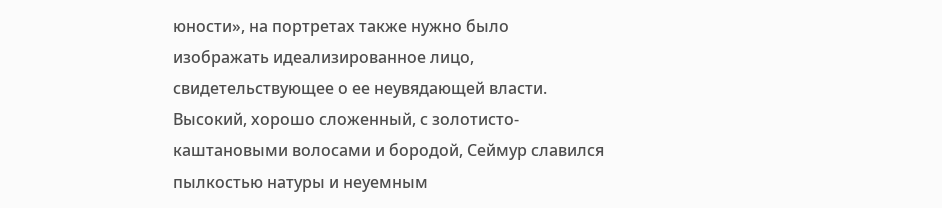юности», на портретах также нужно было изображать идеализированное лицо, свидетельствующее о ее неувядающей власти.
Высокий, хорошо сложенный, с золотисто-каштановыми волосами и бородой, Сеймур славился пылкостью натуры и неуемным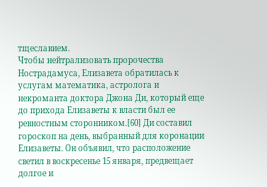тщеславием.
Чтобы нейтрализовать пророчества Нострадамуса, Елизавета обратилась к услугам математика, астролога и некроманта доктора Джона Ди, который еще до прихода Елизаветы к власти был ее ревностным сторонником.[60] Ди составил гороскоп на день, выбранный для коронации Елизаветы. Он объявил, что расположение светил в воскресенье 15 января, предвещает долгое и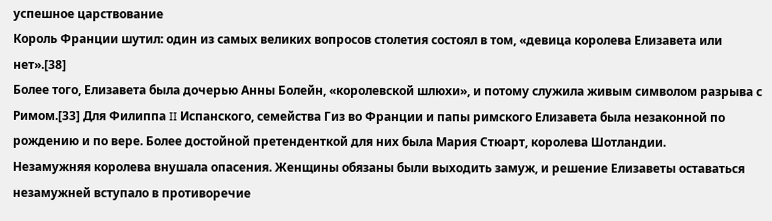успешное царствование
Король Франции шутил: один из самых великих вопросов столетия состоял в том, «девица королева Елизавета или нет».[38]
Более того, Елизавета была дочерью Анны Болейн, «королевской шлюхи», и потому служила живым символом разрыва с Римом.[33] Для Филиппа II Испанского, семейства Гиз во Франции и папы римского Елизавета была незаконной по рождению и по вере. Более достойной претенденткой для них была Мария Стюарт, королева Шотландии.
Незамужняя королева внушала опасения. Женщины обязаны были выходить замуж, и решение Елизаветы оставаться незамужней вступало в противоречие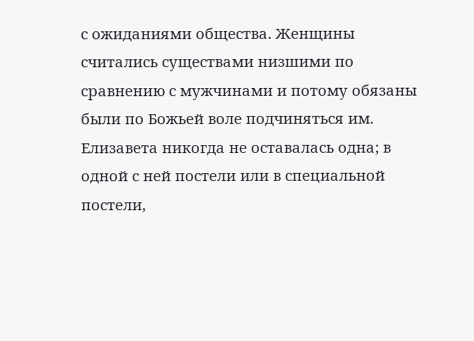с ожиданиями общества. Женщины считались существами низшими по сравнению с мужчинами и потому обязаны были по Божьей воле подчиняться им.
Елизавета никогда не оставалась одна; в одной с ней постели или в специальной постели,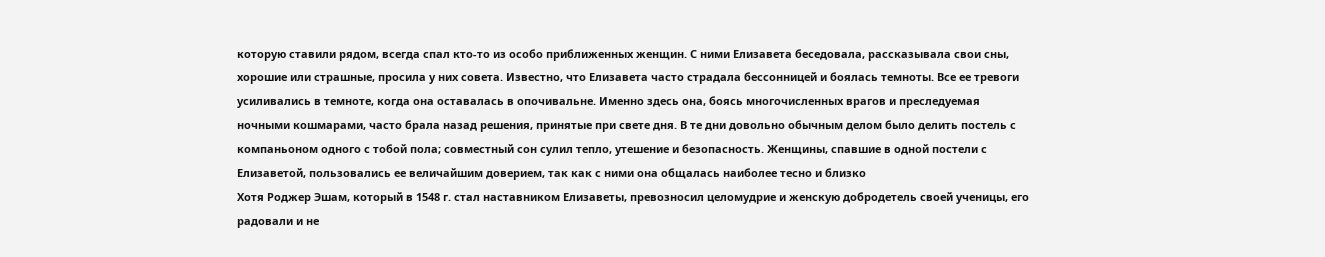которую ставили рядом, всегда спал кто-то из особо приближенных женщин. С ними Елизавета беседовала, рассказывала свои сны, хорошие или страшные, просила у них совета. Известно, что Елизавета часто страдала бессонницей и боялась темноты. Все ее тревоги усиливались в темноте, когда она оставалась в опочивальне. Именно здесь она, боясь многочисленных врагов и преследуемая ночными кошмарами, часто брала назад решения, принятые при свете дня. В те дни довольно обычным делом было делить постель с компаньоном одного с тобой пола; совместный сон сулил тепло, утешение и безопасность. Женщины, спавшие в одной постели с Елизаветой, пользовались ее величайшим доверием, так как с ними она общалась наиболее тесно и близко
Хотя Роджер Эшам, который в 1548 г. стал наставником Елизаветы, превозносил целомудрие и женскую добродетель своей ученицы, его радовали и не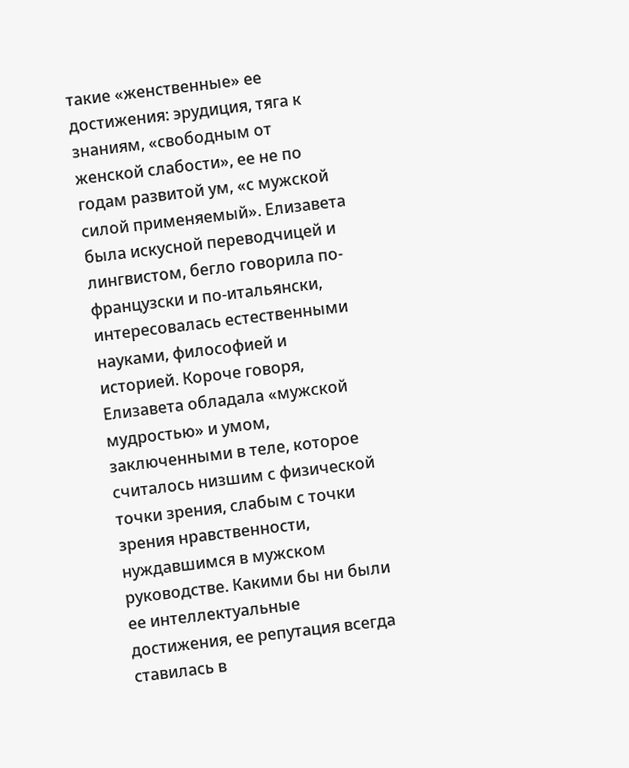такие «женственные» ее достижения: эрудиция, тяга к знаниям, «свободным от женской слабости», ее не по годам развитой ум, «с мужской силой применяемый». Елизавета была искусной переводчицей и лингвистом, бегло говорила по-французски и по-итальянски, интересовалась естественными науками, философией и историей. Короче говоря, Елизавета обладала «мужской мудростью» и умом, заключенными в теле, которое считалось низшим с физической точки зрения, слабым с точки зрения нравственности, нуждавшимся в мужском руководстве. Какими бы ни были ее интеллектуальные достижения, ее репутация всегда ставилась в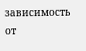зависимость от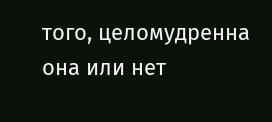того, целомудренна она или нет